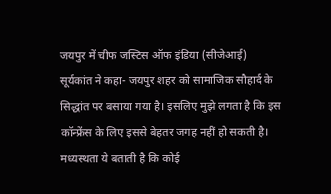जयपुर में चीफ जस्टिस ऑफ इंडिया (सीजेआई) सूर्यकांत ने कहा- जयपुर शहर को सामाजिक सौहार्द के सिद्धांत पर बसाया गया है। इसलिए मुझे लगता है कि इस कॉन्फ्रेंस के लिए इससे बेहतर जगह नहीं हो सकती है। मध्यस्थता ये बताती है कि कोई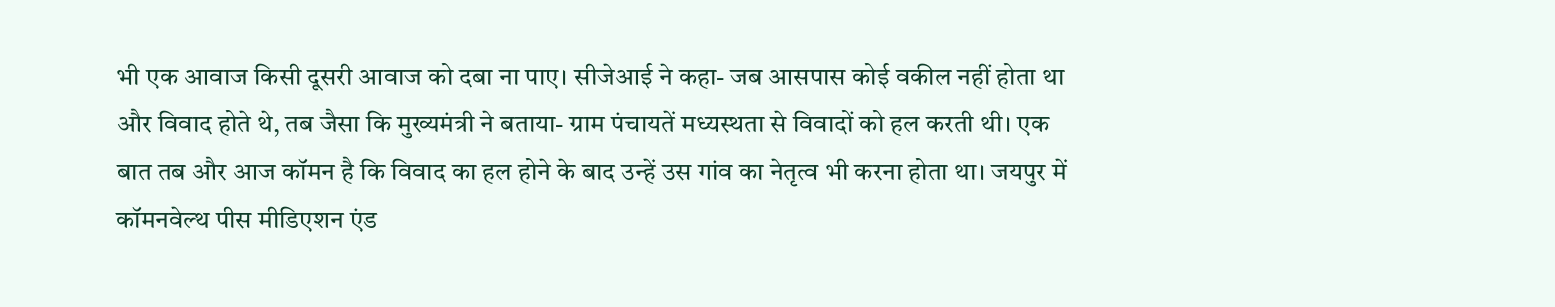भी एक आवाज किसी दूसरी आवाज को दबा ना पाए। सीजेआई ने कहा- जब आसपास कोई वकील नहीं होता था और विवाद होते थे, तब जैसा कि मुख्यमंत्री ने बताया- ग्राम पंचायतें मध्यस्थता से विवादों को हल करती थी। एक बात तब और आज कॉमन है कि विवाद का हल होने के बाद उन्हें उस गांव का नेतृत्व भी करना होता था। जयपुर में कॉमनवेल्थ पीस मीडिएशन एंड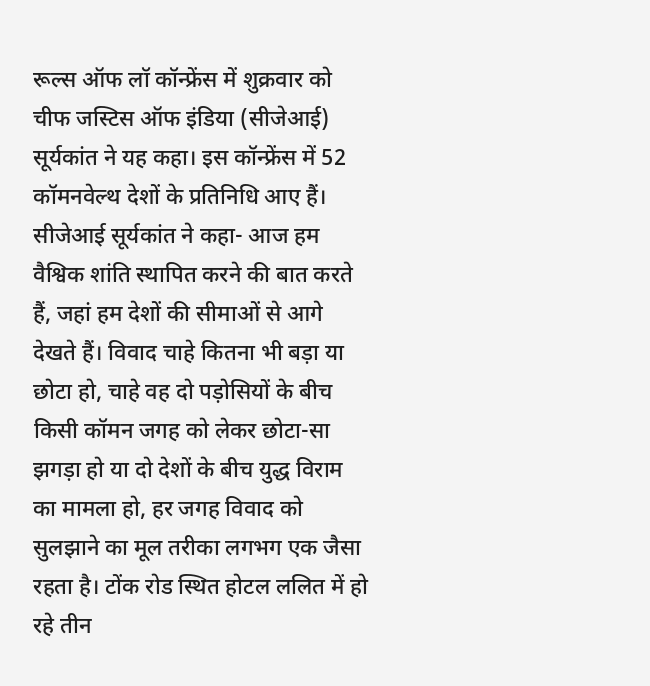रूल्स ऑफ लॉ कॉन्फ्रेंस में शुक्रवार को चीफ जस्टिस ऑफ इंडिया (सीजेआई) सूर्यकांत ने यह कहा। इस कॉन्फ्रेंस में 52 कॉमनवेल्थ देशों के प्रतिनिधि आए हैं। सीजेआई सूर्यकांत ने कहा- आज हम वैश्विक शांति स्थापित करने की बात करते हैं, जहां हम देशों की सीमाओं से आगे देखते हैं। विवाद चाहे कितना भी बड़ा या छोटा हो, चाहे वह दो पड़ोसियों के बीच किसी कॉमन जगह को लेकर छोटा-सा झगड़ा हो या दो देशों के बीच युद्ध विराम का मामला हो, हर जगह विवाद को सुलझाने का मूल तरीका लगभग एक जैसा रहता है। टोंक रोड स्थित होटल ललित में हो रहे तीन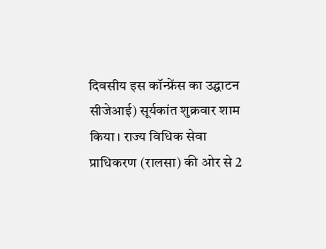दिवसीय इस कॉन्फ्रेंस का उद्घाटन सीजेआई) सूर्यकांत शुक्रवार शाम किया। राज्य विधिक सेवा प्राधिकरण (रालसा) की ओर से 2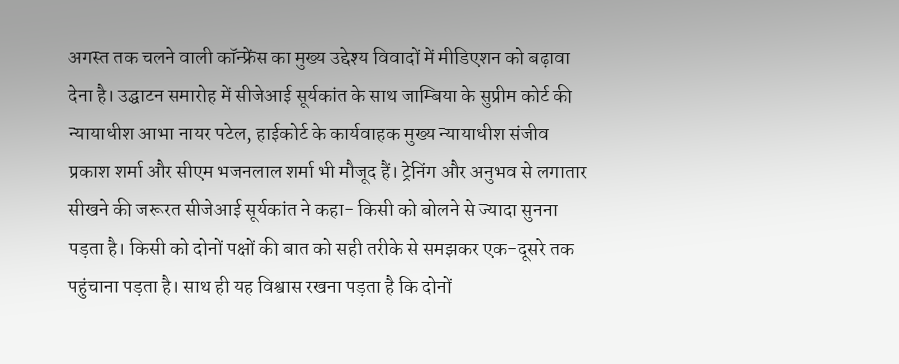अगस्त तक चलने वाली कॉन्फ्रेंस का मुख्य उद्देश्य विवादों में मीडिएशन को बढ़ावा देना है। उद्घाटन समारोह में सीजेआई सूर्यकांत के साथ जाम्बिया के सुप्रीम कोर्ट की न्यायाधीश आभा नायर पटेल, हाईकोर्ट के कार्यवाहक मुख्य न्यायाधीश संजीव प्रकाश शर्मा और सीएम भजनलाल शर्मा भी मौजूद हैं। ट्रेनिंग और अनुभव से लगातार सीखने की जरूरत सीजेआई सूर्यकांत ने कहा- किसी को बोलने से ज्यादा सुनना पड़ता है। किसी को दोनों पक्षों की बात को सही तरीके से समझकर एक-दूसरे तक पहुंचाना पड़ता है। साथ ही यह विश्वास रखना पड़ता है कि दोनों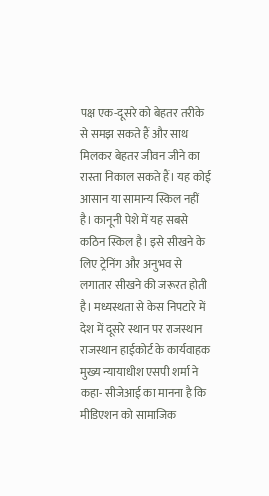पक्ष एक-दूसरे को बेहतर तरीके से समझ सकते हैं और साथ मिलकर बेहतर जीवन जीने का रास्ता निकाल सकते हैं। यह कोई आसान या सामान्य स्किल नहीं है। कानूनी पेशे में यह सबसे कठिन स्किल है। इसे सीखने के लिए ट्रेनिंग और अनुभव से लगातार सीखने की जरूरत होती है। मध्यस्थता से केस निपटारे में देश में दूसरे स्थान पर राजस्थान राजस्थान हाईकोर्ट के कार्यवाहक मुख्य न्यायाधीश एसपी शर्मा ने कहा- सीजेआई का मानना है कि मीडिएशन को सामाजिक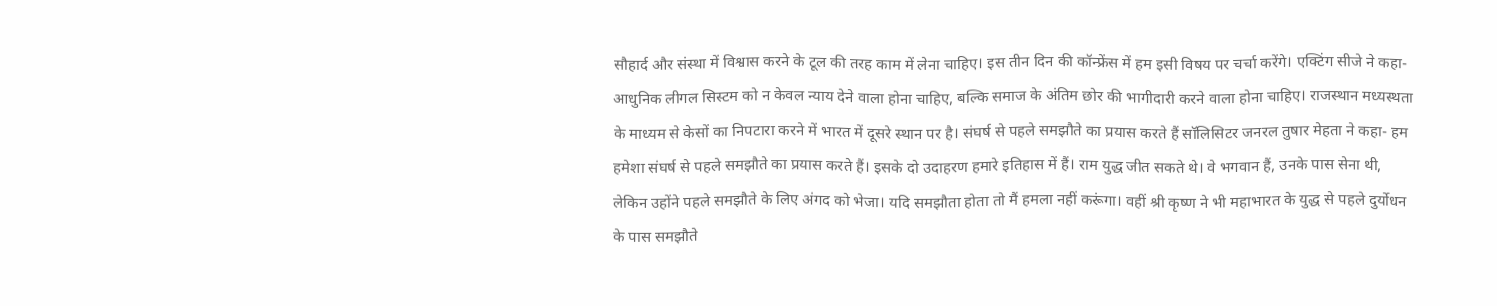सौहार्द और संस्था में विश्वास करने के टूल की तरह काम में लेना चाहिए। इस तीन दिन की कॉन्फ्रेंस में हम इसी विषय पर चर्चा करेंगे। एक्टिंग सीजे ने कहा- आधुनिक लीगल सिस्टम को न केवल न्याय देने वाला होना चाहिए, बल्कि समाज के अंतिम छोर की भागीदारी करने वाला होना चाहिए। राजस्थान मध्यस्थता के माध्यम से केसों का निपटारा करने में भारत में दूसरे स्थान पर है। संघर्ष से पहले समझौते का प्रयास करते हैं सॉलिसिटर जनरल तुषार मेहता ने कहा- हम हमेशा संघर्ष से पहले समझौते का प्रयास करते हैं। इसके दो उदाहरण हमारे इतिहास में हैं। राम युद्ध जीत सकते थे। वे भगवान हैं, उनके पास सेना थी, लेकिन उहोंने पहले समझौते के लिए अंगद को भेजा। यदि समझौता होता तो मैं हमला नहीं करूंगा। वहीं श्री कृष्ण ने भी महाभारत के युद्ध से पहले दुर्योधन के पास समझौते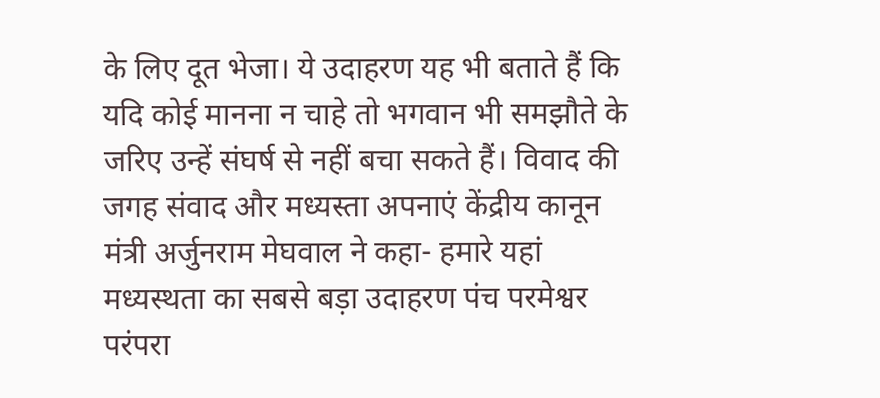के लिए दूत भेजा। ये उदाहरण यह भी बताते हैं कि यदि कोई मानना न चाहे तो भगवान भी समझौते के जरिए उन्हें संघर्ष से नहीं बचा सकते हैं। विवाद की जगह संवाद और मध्यस्ता अपनाएं केंद्रीय कानून मंत्री अर्जुनराम मेघवाल ने कहा- हमारे यहां मध्यस्थता का सबसे बड़ा उदाहरण पंच परमेश्वर परंपरा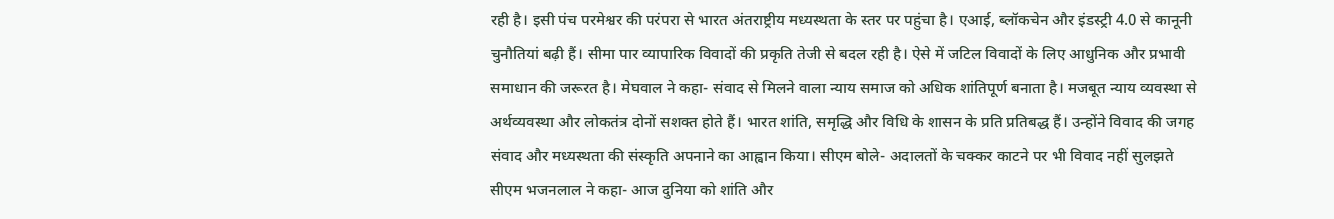रही है। इसी पंच परमेश्वर की परंपरा से भारत अंतराष्ट्रीय मध्यस्थता के स्तर पर पहुंचा है। एआई, ब्लॉकचेन और इंडस्ट्री 4.0 से कानूनी चुनौतियां बढ़ी हैं। सीमा पार व्यापारिक विवादों की प्रकृति तेजी से बदल रही है। ऐसे में जटिल विवादों के लिए आधुनिक और प्रभावी समाधान की जरूरत है। मेघवाल ने कहा- संवाद से मिलने वाला न्याय समाज को अधिक शांतिपूर्ण बनाता है। मजबूत न्याय व्यवस्था से अर्थव्यवस्था और लोकतंत्र दोनों सशक्त होते हैं। भारत शांति, समृद्धि और विधि के शासन के प्रति प्रतिबद्ध हैं। उन्होंने विवाद की जगह संवाद और मध्यस्थता की संस्कृति अपनाने का आह्वान किया। सीएम बोले- अदालतों के चक्कर काटने पर भी विवाद नहीं सुलझते सीएम भजनलाल ने कहा- आज दुनिया को शांति और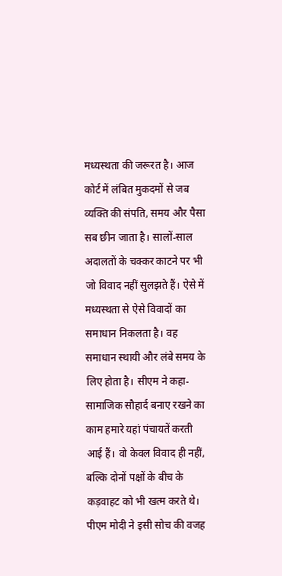मध्यस्थता की जरूरत है। आज कोर्ट में लंबित मुकदमों से जब व्यक्ति की संपति, समय और पैसा सब छीन जाता है। सालों-साल अदालतों के चक्कर काटने पर भी जो विवाद नहीं सुलझते हैं। ऐसे में मध्यस्थता से ऐसे विवादों का समाधान निकलता है। वह समाधान स्थायी और लंबे समय के लिए होता है। सीएम ने कहा- सामाजिक सौहार्द बनाए रखने का काम हमारे यहां पंचायतें करती आई हैं। वो केवल विवाद ही नहीं, बल्कि दोनों पक्षों के बीच के कड़वाहट को भी खत्म करते थे। पीएम मोदी ने इसी सोच की वजह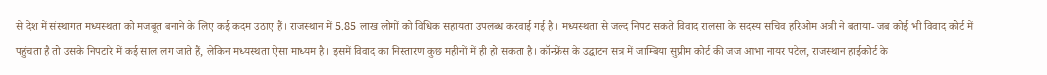से देश में संस्थागत मध्यस्थता को मजबूत बनाने के लिए कई कदम उठाए हैं। राजस्थान में 5.85 लाख लोगों को विधिक सहायता उपलब्ध करवाई गई है। मध्यस्थता से जल्द निपट सकते विवाद रालसा के सदस्य सचिव हरिओम अत्री ने बताया- जब कोई भी विवाद कोर्ट में पहुंचता है तो उसके निपटारे में कई साल लग जाते हैं, लेकिन मध्यस्थता ऐसा माध्यम है। इसमें विवाद का निस्तारण कुछ महीनों में ही हो सकता है। कॉन्फ्रेंस के उद्घाटन सत्र में जाम्बिया सुप्रीम कोर्ट की जज आभा नायर पटेल, राजस्थान हाईकोर्ट के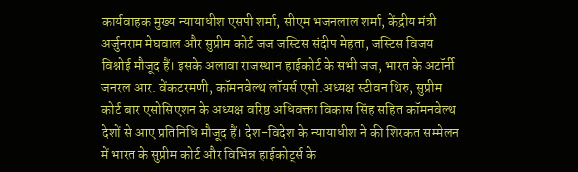कार्यवाहक मुख्य न्यायाधीश एसपी शर्मा, सीएम भजनलाल शर्मा, केंद्रीय मंत्री अर्जुनराम मेघवाल और सुप्रीम कोर्ट जज जस्टिस संदीप मेहता, जस्टिस विजय विश्नोई मौजूद हैं। इसके अलावा राजस्थान हाईकोर्ट के सभी जज, भारत के अटॉर्नी जनरल आर. वेंकटरमणी, कॉमनवेल्थ लॉयर्स एसो.अध्यक्ष स्टीवन थिरु, सुप्रीम कोर्ट बार एसोसिएशन के अध्यक्ष वरिष्ठ अधिवक्ता विकास सिंह सहित कॉमनवेल्थ देशों से आए प्रतिनिधि मौजूद हैं। देश-विदेश के न्यायाधीश ने की शिरकत सम्मेलन में भारत के सुप्रीम कोर्ट और विभिन्न हाईकोर्ट्स के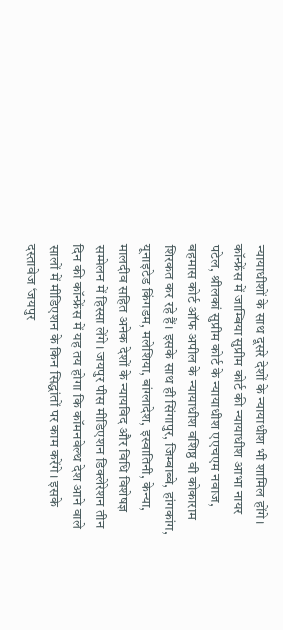न्यायाधीशों के साथ दूसरे देशों के न्यायाधीश भी शामिल होंगे। कॉन्फ्रेंस में जाम्बिया सुप्रीम कोर्ट की न्यायाधीश आभा नायर पटेल, श्रीलकां सुप्रीम कोर्ट के न्यायाधीश एएचएम नवाज, बहमास कोर्ट ऑफ अपील के न्यायाधीश वशिष्ठ वी कोकाराम शिरकत कर रहे हैं। इसके साथ ही सिंगापुर, जिम्बाब्वे, हांगकांग, यूनाइटेड किंगडम, मलेशिया, बांग्लादेश, इस्वातिनी, केन्या, मालदीव सहित अनेक देशों के न्यायविद और विधि विशेषज्ञ सम्मेलन में हिस्सा लेंगे। जयपुर पीस मीडिएशन डिक्लेरेशन तीन दिन की कॉन्फ्रेंस में यह तय होगा कि कॉमनवेल्थ देश आने वाले सालों में मीडिएशन के किन सिद्धांतों पर काम करेंगे। इसके दस्तावेज ‘जयपुर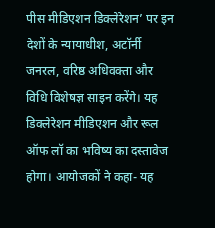पीस मीडिएशन डिक्लेरेशन’ पर इन देशों के न्यायाधीश, अटॉर्नी जनरल, वरिष्ठ अधिवक्ता और विधि विशेषज्ञ साइन करेंगे। यह डिक्लेरेशन मीडिएशन और रूल ऑफ लॉ का भविष्य का दस्तावेज होगा। आयोजकों ने कहा- यह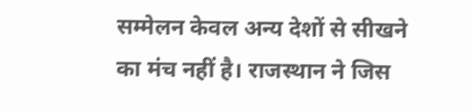सम्मेलन केवल अन्य देशों से सीखने का मंच नहीं है। राजस्थान ने जिस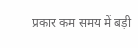प्रकार कम समय में बड़ी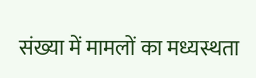संख्या में मामलों का मध्यस्थता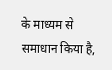के माध्यम से समाधान किया है,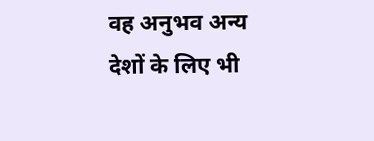वह अनुभव अन्य देशों के लिए भी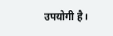उपयोगी है।